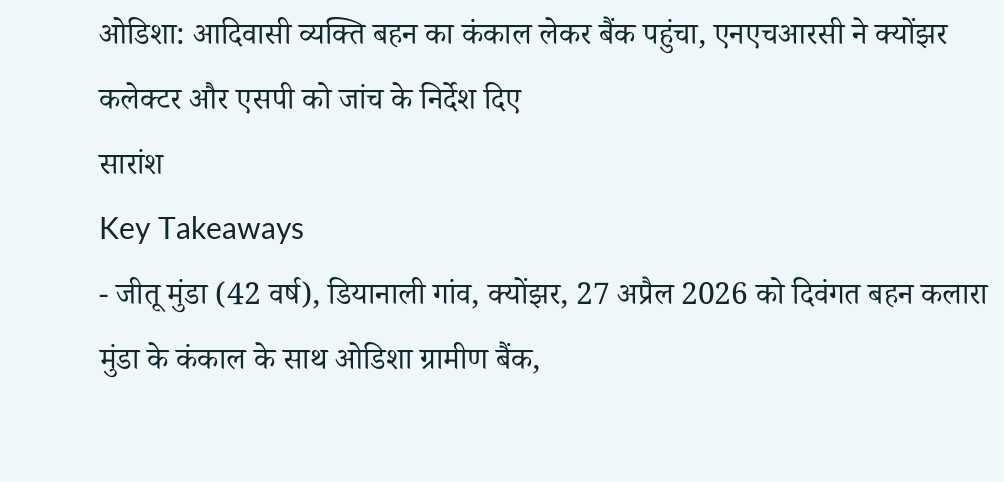ओडिशा: आदिवासी व्यक्ति बहन का कंकाल लेकर बैंक पहुंचा, एनएचआरसी ने क्योंझर कलेक्टर और एसपी को जांच के निर्देश दिए
सारांश
Key Takeaways
- जीतू मुंडा (42 वर्ष), डियानाली गांव, क्योंझर, 27 अप्रैल 2026 को दिवंगत बहन कलारा मुंडा के कंकाल के साथ ओडिशा ग्रामीण बैंक,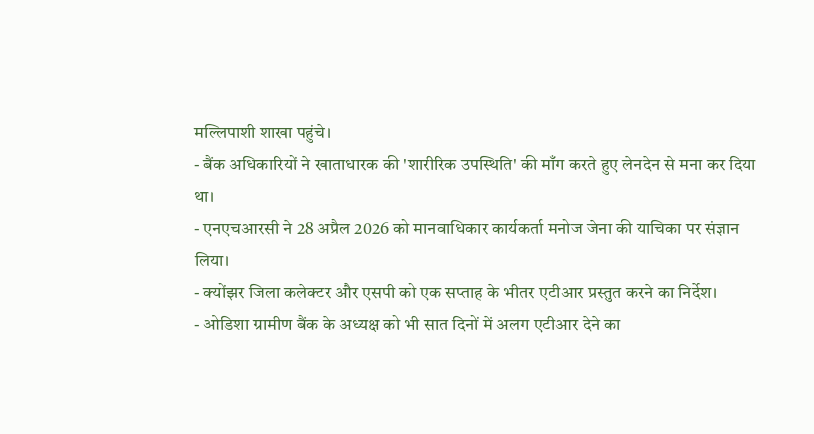मल्लिपाशी शाखा पहुंचे।
- बैंक अधिकारियों ने खाताधारक की 'शारीरिक उपस्थिति' की माँग करते हुए लेनदेन से मना कर दिया था।
- एनएचआरसी ने 28 अप्रैल 2026 को मानवाधिकार कार्यकर्ता मनोज जेना की याचिका पर संज्ञान लिया।
- क्योंझर जिला कलेक्टर और एसपी को एक सप्ताह के भीतर एटीआर प्रस्तुत करने का निर्देश।
- ओडिशा ग्रामीण बैंक के अध्यक्ष को भी सात दिनों में अलग एटीआर देने का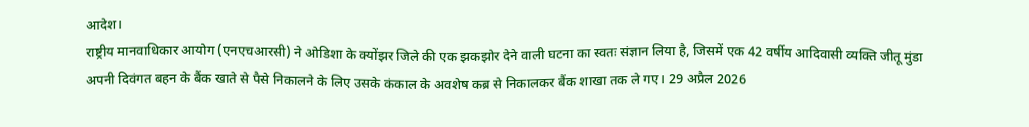आदेश।
राष्ट्रीय मानवाधिकार आयोग (एनएचआरसी) ने ओडिशा के क्योंझर जिले की एक झकझोर देने वाली घटना का स्वतः संज्ञान लिया है, जिसमें एक 42 वर्षीय आदिवासी व्यक्ति जीतू मुंडा अपनी दिवंगत बहन के बैंक खाते से पैसे निकालने के लिए उसके कंकाल के अवशेष कब्र से निकालकर बैंक शाखा तक ले गए। 29 अप्रैल 2026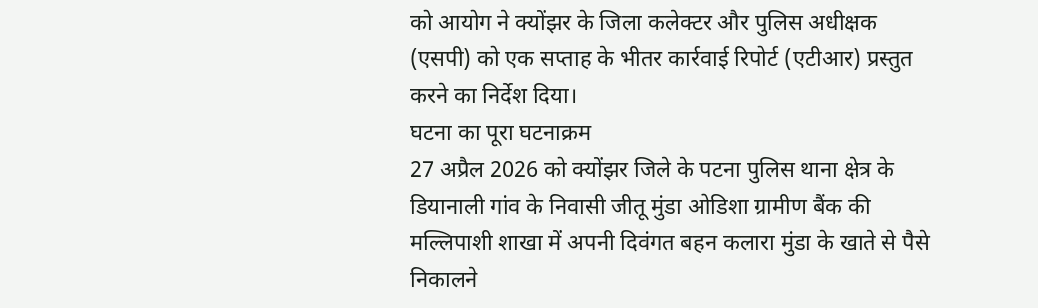को आयोग ने क्योंझर के जिला कलेक्टर और पुलिस अधीक्षक (एसपी) को एक सप्ताह के भीतर कार्रवाई रिपोर्ट (एटीआर) प्रस्तुत करने का निर्देश दिया।
घटना का पूरा घटनाक्रम
27 अप्रैल 2026 को क्योंझर जिले के पटना पुलिस थाना क्षेत्र के डियानाली गांव के निवासी जीतू मुंडा ओडिशा ग्रामीण बैंक की मल्लिपाशी शाखा में अपनी दिवंगत बहन कलारा मुंडा के खाते से पैसे निकालने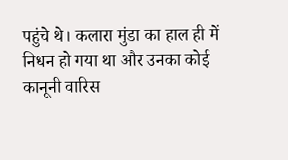पहुंचे थे। कलारा मुंडा का हाल ही में निधन हो गया था और उनका कोई कानूनी वारिस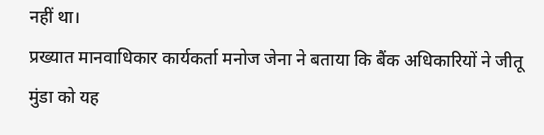नहीं था।
प्रख्यात मानवाधिकार कार्यकर्ता मनोज जेना ने बताया कि बैंक अधिकारियों ने जीतू मुंडा को यह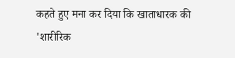कहते हुए मना कर दिया कि खाताधारक की 'शारीरिक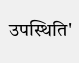उपस्थिति'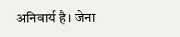अनिवार्य है। जेना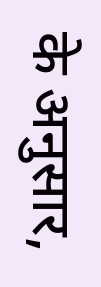के अनुसार,